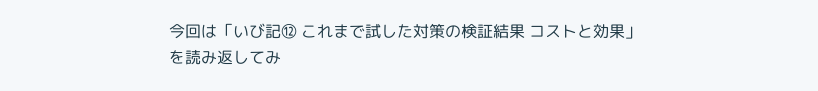今回は「いび記⑫ これまで試した対策の検証結果 コストと効果」を読み返してみ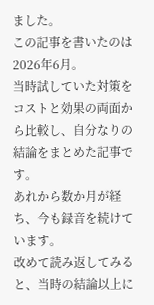ました。
この記事を書いたのは2026年6月。
当時試していた対策をコストと効果の両面から比較し、自分なりの結論をまとめた記事です。
あれから数か月が経ち、今も録音を続けています。
改めて読み返してみると、当時の結論以上に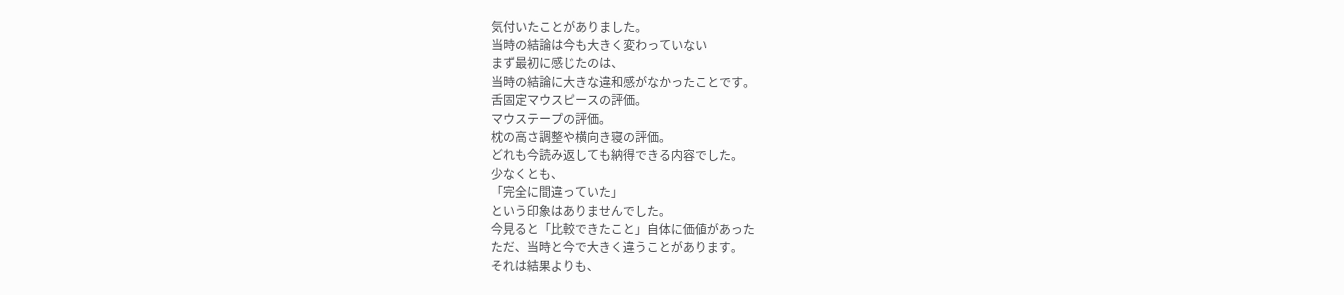気付いたことがありました。
当時の結論は今も大きく変わっていない
まず最初に感じたのは、
当時の結論に大きな違和感がなかったことです。
舌固定マウスピースの評価。
マウステープの評価。
枕の高さ調整や横向き寝の評価。
どれも今読み返しても納得できる内容でした。
少なくとも、
「完全に間違っていた」
という印象はありませんでした。
今見ると「比較できたこと」自体に価値があった
ただ、当時と今で大きく違うことがあります。
それは結果よりも、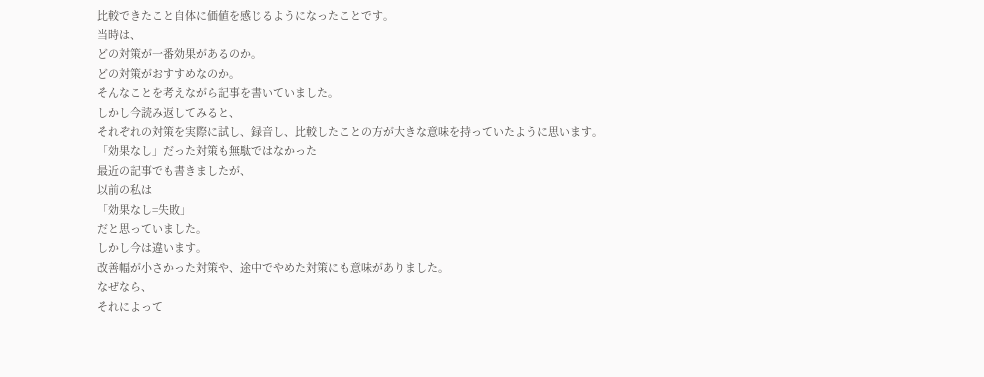比較できたこと自体に価値を感じるようになったことです。
当時は、
どの対策が一番効果があるのか。
どの対策がおすすめなのか。
そんなことを考えながら記事を書いていました。
しかし今読み返してみると、
それぞれの対策を実際に試し、録音し、比較したことの方が大きな意味を持っていたように思います。
「効果なし」だった対策も無駄ではなかった
最近の記事でも書きましたが、
以前の私は
「効果なし=失敗」
だと思っていました。
しかし今は違います。
改善幅が小さかった対策や、途中でやめた対策にも意味がありました。
なぜなら、
それによって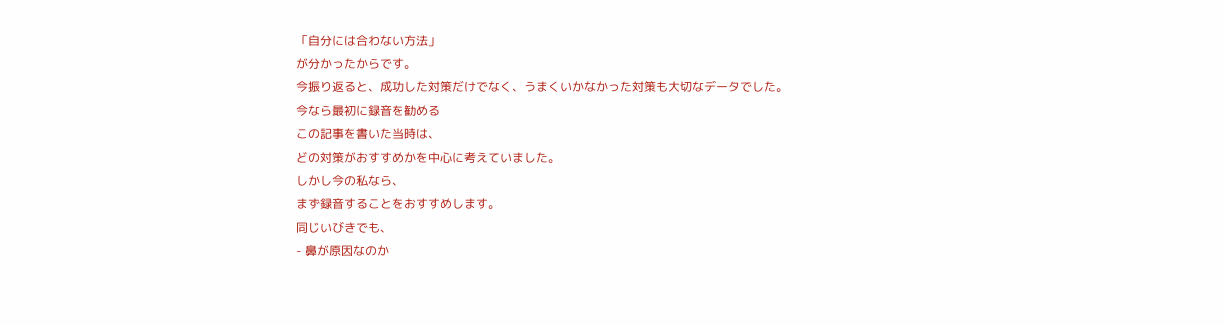「自分には合わない方法」
が分かったからです。
今振り返ると、成功した対策だけでなく、うまくいかなかった対策も大切なデータでした。
今なら最初に録音を勧める
この記事を書いた当時は、
どの対策がおすすめかを中心に考えていました。
しかし今の私なら、
まず録音することをおすすめします。
同じいびきでも、
- 鼻が原因なのか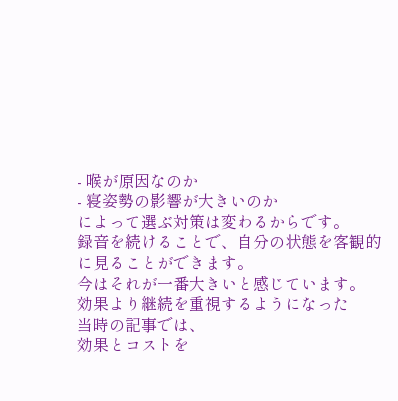- 喉が原因なのか
- 寝姿勢の影響が大きいのか
によって選ぶ対策は変わるからです。
録音を続けることで、自分の状態を客観的に見ることができます。
今はそれが一番大きいと感じています。
効果より継続を重視するようになった
当時の記事では、
効果とコストを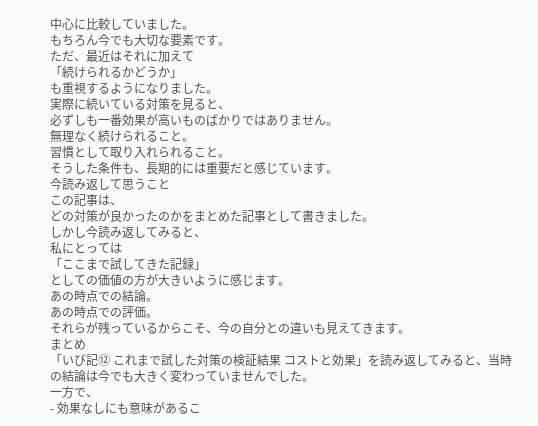中心に比較していました。
もちろん今でも大切な要素です。
ただ、最近はそれに加えて
「続けられるかどうか」
も重視するようになりました。
実際に続いている対策を見ると、
必ずしも一番効果が高いものばかりではありません。
無理なく続けられること。
習慣として取り入れられること。
そうした条件も、長期的には重要だと感じています。
今読み返して思うこと
この記事は、
どの対策が良かったのかをまとめた記事として書きました。
しかし今読み返してみると、
私にとっては
「ここまで試してきた記録」
としての価値の方が大きいように感じます。
あの時点での結論。
あの時点での評価。
それらが残っているからこそ、今の自分との違いも見えてきます。
まとめ
「いび記⑫ これまで試した対策の検証結果 コストと効果」を読み返してみると、当時の結論は今でも大きく変わっていませんでした。
一方で、
- 効果なしにも意味があるこ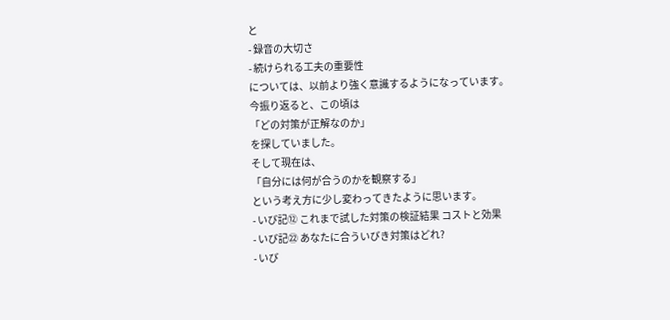と
- 録音の大切さ
- 続けられる工夫の重要性
については、以前より強く意識するようになっています。
今振り返ると、この頃は
「どの対策が正解なのか」
を探していました。
そして現在は、
「自分には何が合うのかを観察する」
という考え方に少し変わってきたように思います。
- いび記⑫ これまで試した対策の検証結果 コストと効果
- いび記㉒ あなたに合ういびき対策はどれ?
- いび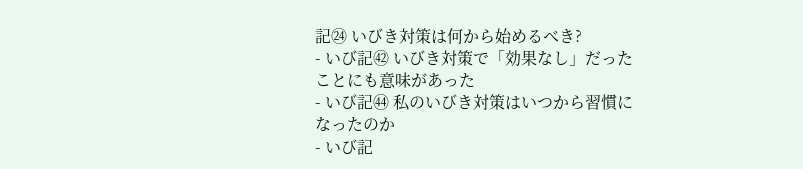記㉔ いびき対策は何から始めるべき?
- いび記㊷ いびき対策で「効果なし」だったことにも意味があった
- いび記㊹ 私のいびき対策はいつから習慣になったのか
- いび記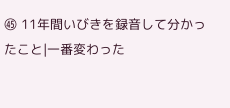㊺ 11年間いびきを録音して分かったこと|一番変わった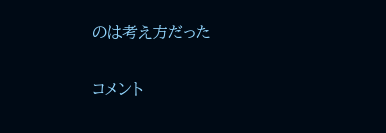のは考え方だった

コメント